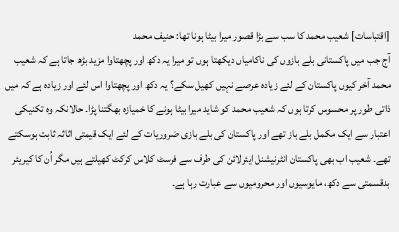[اقتباسات] شعیب محمد کا سب سے بڑا قصور میرا بیٹا ہونا تھا: حنیف محمد
آج جب میں پاکستانی بلے بازوں کی ناکامیاں دیکھتا ہوں تو میرا یہ دکھ اور پچھتاوا مزید بڑھ جاتا ہے کہ شعیب محمد آخر کیوں پاکستان کے لئے زیادہ عرصے نہیں کھیل سکے؟ یہ دکھ اور پچھتاوا اس لئے اور زیادہ ہے کہ میں ذاتی طور پر محسوس کرتا ہوں کہ شعیب محمد کو شاید میرا بیٹا ہونے کا خمیازہ بھگتنا پڑا۔ حالانکہ وہ تکنیکی اعتبار سے ایک مکمل بلے باز تھے اور پاکستان کی بلے بازی ضروریات کے لئے ایک قیمتی اثاثہ ثابت ہوسکتے تھے۔ شعیب اب بھی پاکستان انٹرنیشنل ایئرلائن کی طرف سے فرسٹ کلاس کرکٹ کھیلتے ہیں مگر اُن کا کیریئر بدقسمتی سے دکھ، مایوسیوں اور محرومیوں سے عبارت رہا ہے۔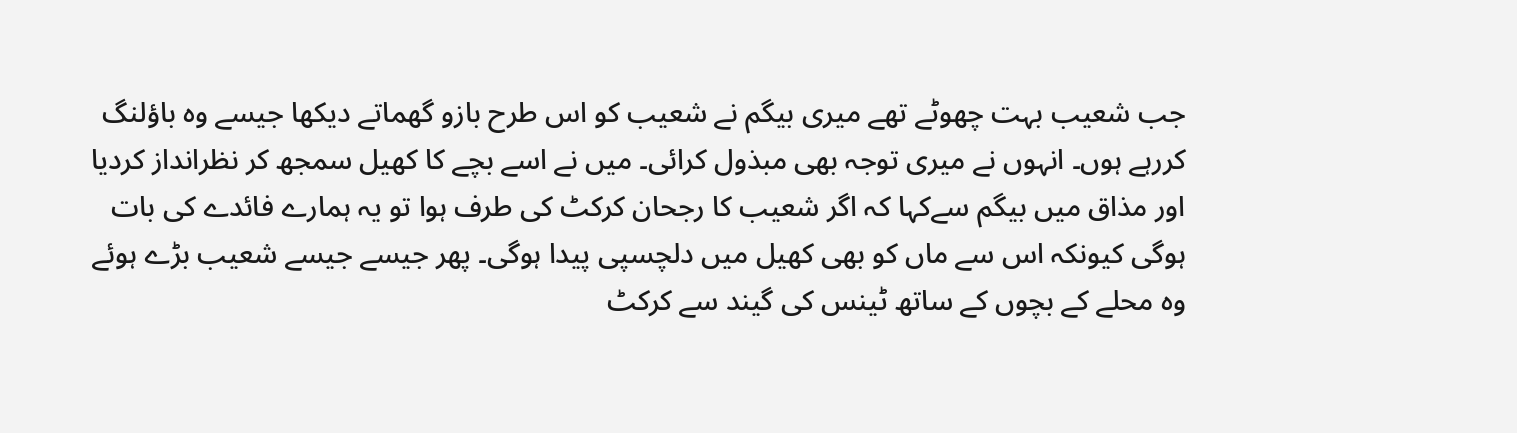جب شعیب بہت چھوٹے تھے میری بیگم نے شعیب کو اس طرح بازو گھماتے دیکھا جیسے وہ باؤلنگ کررہے ہوں۔ انہوں نے میری توجہ بھی مبذول کرائی۔ میں نے اسے بچے کا کھیل سمجھ کر نظرانداز کردیا اور مذاق میں بیگم سےکہا کہ اگر شعیب کا رجحان کرکٹ کی طرف ہوا تو یہ ہمارے فائدے کی بات ہوگی کیونکہ اس سے ماں کو بھی کھیل میں دلچسپی پیدا ہوگی۔ پھر جیسے جیسے شعیب بڑے ہوئے وہ محلے کے بچوں کے ساتھ ٹینس کی گیند سے کرکٹ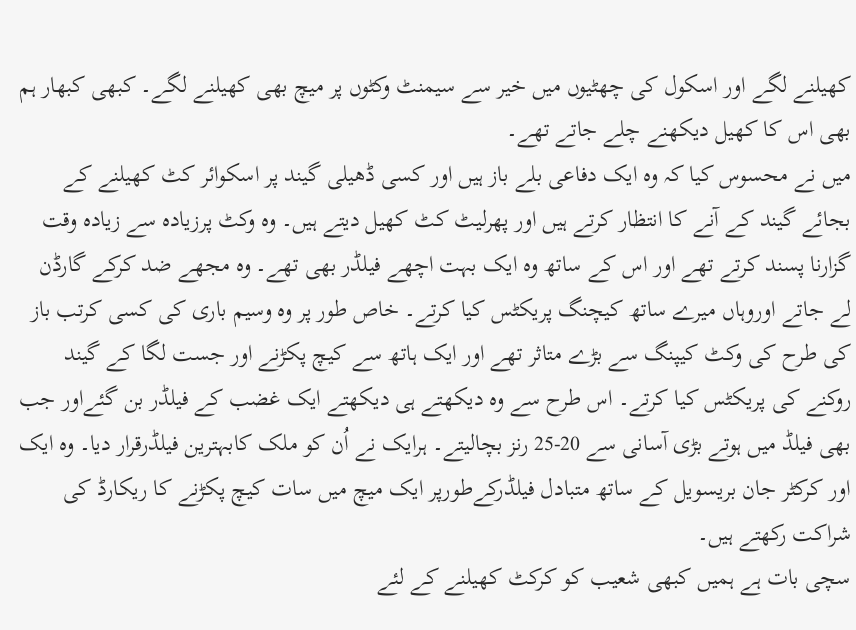کھیلنے لگے اور اسکول کی چھٹیوں میں خیر سے سیمنٹ وکٹوں پر میچ بھی کھیلنے لگے۔ کبھی کبھار ہم بھی اس کا کھیل دیکھنے چلے جاتے تھے۔
میں نے محسوس کیا کہ وہ ایک دفاعی بلے باز ہیں اور کسی ڈھیلی گیند پر اسکوائر کٹ کھیلنے کے بجائے گیند کے آنے کا انتظار کرتے ہیں اور پھرلیٹ کٹ کھیل دیتے ہیں۔ وہ وکٹ پرزیادہ سے زیادہ وقت گزارنا پسند کرتے تھے اور اس کے ساتھ وہ ایک بہت اچھے فیلڈر بھی تھے۔ وہ مجھے ضد کرکے گارڈن لے جاتے اوروہاں میرے ساتھ کیچنگ پریکٹس کیا کرتے۔ خاص طور پر وہ وسیم باری کی کسی کرتب باز کی طرح کی وکٹ کیپنگ سے بڑے متاثر تھے اور ایک ہاتھ سے کیچ پکڑنے اور جست لگا کے گیند روکنے کی پریکٹس کیا کرتے۔ اس طرح سے وہ دیکھتے ہی دیکھتے ایک غضب کے فیلڈر بن گئےاور جب بھی فیلڈ میں ہوتے بڑی آسانی سے 20-25 رنز بچالیتے۔ ہرایک نے اُن کو ملک کابہترین فیلڈرقرار دیا۔ وہ ایک اور کرکٹر جان بریسویل کے ساتھ متبادل فیلڈرکےطورپر ایک میچ میں سات کیچ پکڑنے کا ریکارڈ کی شراکت رکھتے ہیں۔
سچی بات ہے ہمیں کبھی شعیب کو کرکٹ کھیلنے کے لئے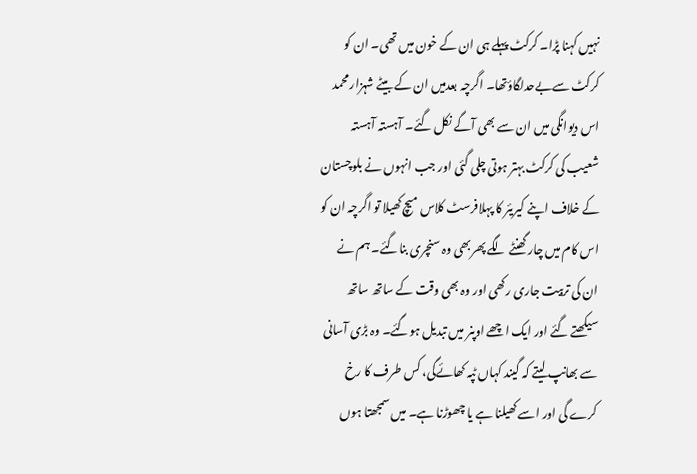نہیں کہنا پڑا۔ کرکٹ پہلے ہی ان کے خون میں تھی۔ ان کو کرکٹ سےبےحدلگاؤتھا۔ اگرچہ بعدمیں ان کے بیٹے شہزار محمد اس دیوانگی میں ان سے بھی آگے نکل گئے۔ آہستہ آہستہ شعیب کی کرکٹ بہتر ہوتی چلی گئی اور جب انہوں نے بلوچستان کے خلاف اپنے کیریئر کا پہلافرسٹ کلاس میچ کھیلا تو اگرچہ ان کو اس کام میں چار گھنٹے لگے پھربھی وہ سنچری بناگئے۔ ہم نے ان کی تربیت جاری رکھی اور وہ بھی وقت کے ساتھ ساتھ سیکھتے گئے اور ایک اچھے اوپنر میں تبدیل ہوگئے۔ وہ بڑی آسانی سے بھانپ لیتے کہ گیند کہاں ٹپہ کھائےگی، کس طرف کا رخ کرے گی اور اسے کھیلنا ہے یا چھوڑنا ہے۔ میں سمجھتا ہوں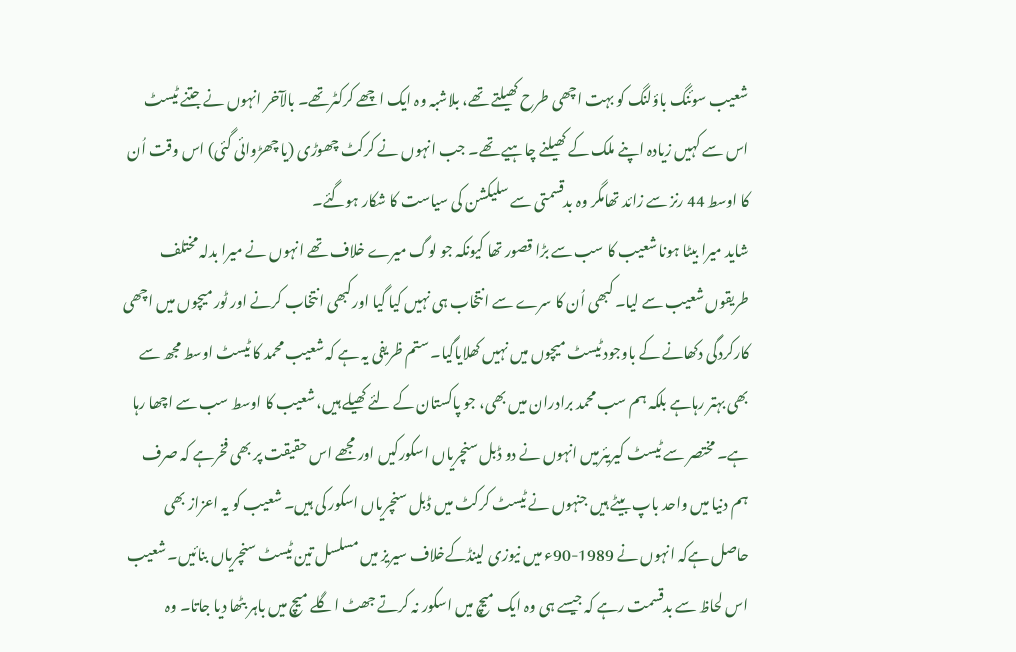شعیب سوئنگ باؤلنگ کو بہت اچھی طرح کھیلتے تھے، بلاشبہ وہ ایک اچھے کرکٹرتھے۔ بالآخر انہوں نے جتنے ٹیسٹ اس سے کہیں زیادہ اپنے ملک کے کھیلنے چاہیے تھے۔ جب انہوں نے کرکٹ چھوڑی (یا چھڑوائی گئی) اس وقت اُن کا اوسط 44 رنز سے زائد تھامگر وہ بدقسمتی سے سلیکشن کی سیاست کا شکار ہوگئے۔
شاید میرا بیٹا ہونا شعیب کا سب سے بڑا قصور تھا کیونکہ جو لوگ میرے خلاف تھے انہوں نے میرا بدلہ مختلف طریقوں شعیب سے لیا۔ کبھی اُن کا سرے سے انتخاب ہی نہیں کیا گیا اورکبھی انتخاب کرنے اور ٹور میچوں میں اچھی کارکردگی دکھانے کے باوجود ٹیسٹ میچوں میں نہیں کھلایاگیا۔ ستم ظریفی یہ ہے کہ شعیب محمد کا ٹیسٹ اوسط مجھ سے بھی بہتر رہاہے بلکہ ہم سب محمد برادران میں بھی، جو پاکستان کے لئے کھیلے ہیں، شعیب کا اوسط سب سے اچھا رہا ہے۔ مختصر سے ٹیسٹ کیریئرمیں انہوں نے دو ڈبل سنچریاں اسکورکیں اور مجھے اس حقیقت پر بھی فخرہے کہ صرف ہم دنیا میں واحد باپ بیٹے ہیں جنہوں نے ٹیسٹ کرکٹ میں ڈبل سنچریاں اسکور کی ہیں۔ شعیب کو یہ اعزاز بھی حاصل ہےکہ انہوں نے 1989-90ء میں نیوزی لینڈکےخلاف سیریز میں مسلسل تین ٹیسٹ سنچریاں بنائیں۔ شعیب اس لحاظ سے بدقسمت رہے کہ جیسے ہی وہ ایک میچ میں اسکور نہ کرتے جھٹ اگلے میچ میں باہر بٹھا دیا جاتا۔ وہ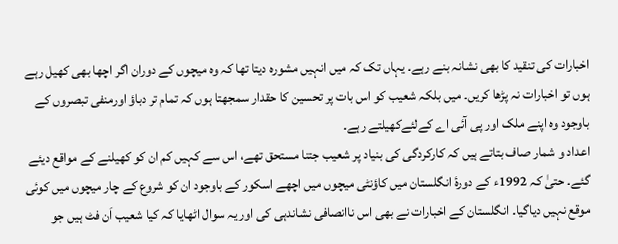اخبارات کی تنقید کا بھی نشانہ بنے رہے۔ یہاں تک کہ میں انہیں مشورہ دیتا تھا کہ وہ میچوں کے دوران اگر اچھا بھی کھیل رہے ہوں تو اخبارات نہ پڑھا کریں۔ میں بلکہ شعیب کو اس بات پر تحسین کا حقدار سمجھتا ہوں کہ تمام تر دباؤ اورمنفی تبصروں کے باوجود وہ اپنے ملک اور پی آئی اے کےلئےکھیلتے رہے۔
اعداد و شمار صاف بتاتے ہیں کہ کارکردگی کی بنیاد پر شعیب جتنا مستحق تھے، اس سے کہیں کم ان کو کھیلنے کے مواقع دیئے گئے۔ حتیٰ کہ 1992ء کے دورۂ انگلستان میں کاؤنٹی میچوں میں اچھے اسکور کے باوجود ان کو شروع کے چار میچوں میں کوئی موقع نہیں دیاگیا۔ انگلستان کے اخبارات نے بھی اس ناانصافی نشاندہی کی اور یہ سوال اٹھایا کہ کیا شعیب اَن فٹ ہیں جو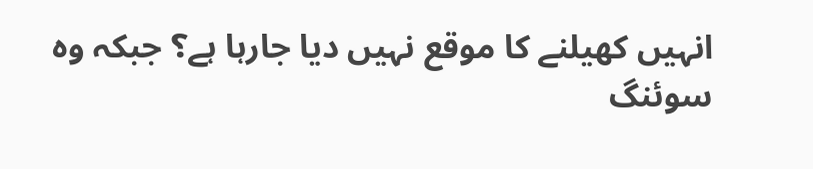انہیں کھیلنے کا موقع نہیں دیا جارہا ہے؟ جبکہ وہ سوئنگ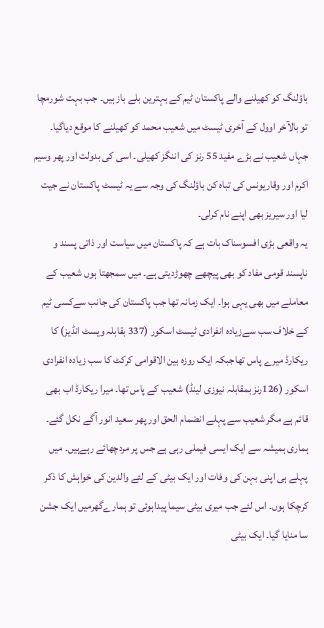باؤلنگ کو کھیلنے والے پاکستان ٹیم کے بہترین بلے باز ہیں۔ جب بہت شورمچا تو بالآخر اوول کے آخری ٹیسٹ میں شعیب محمد کو کھیلنے کا موقع دیاگیا۔ جہاں شعیب نے بڑے مفید 55 رنز کی اننگز کھیلی۔ اسی کی بدولت اور پھر وسیم اکرم اور وقاریونس کی تباہ کن باؤلنگ کی وجہ سے یہ ٹیسٹ پاکستان نے جیت لیا اور سیریز بھی اپنے نام کرلی۔
یہ واقعی بڑی افسوسناک بات ہے کہ پاکستان میں سیاست اور ذاتی پسند و ناپسند قومی مفاد کو بھی پیچھے چھوڑدیتی ہے۔ میں سمجھتا ہوں شعیب کے معاملے میں بھی یہی ہوا۔ ایک زمانہ تھا جب پاکستان کی جانب سےکسی ٹیم کے خلاف سب سےزیادہ انفرادی ٹیسٹ اسکور (337 بقابلہ ویسٹ انڈیز) کا ریکارڈ میرے پاس تھاجبکہ ایک روزہ بین الاقوامی کرکٹ کا سب زیادہ انفرادی اسکور (126رنز بمقابلہ نیوزی لینڈ) شعیب کے پاس تھا۔ میرا ریکارڈ اب بھی قائم ہے مگر شعیب سے پہلے انضمام الحق اور پھر سعید انور آگے نکل گئے۔
ہماری ہمیشہ سے ایک ایسی فیملی رہی ہے جس پر مردچھائے رہےہیں۔ میں پہلے ہی اپنی بہن کی وفات اور ایک بیٹی کے لئے والدین کی خواہش کا ذکر کرچکا ہوں۔ اس لئے جب میری بیٹی سیما پیداہوئی تو ہمارےگھرمیں ایک جشن سا منایا گیا۔ ایک بیٹی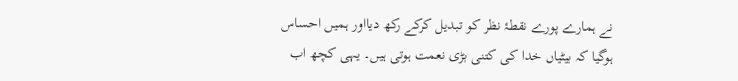نے ہمارے پورے نقطۂ نظر کو تبدیل کرکے رکھ دیااور ہمیں احساس ہوگیا کہ بیٹیاں خدا کی کتنی بڑی نعمت ہوتی ہیں۔ یہی کچھ اب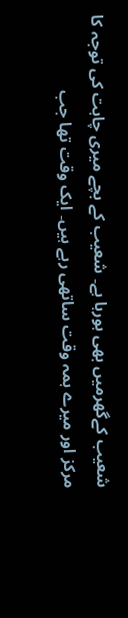شعیب کےگھرمیں بھی ہورہا ہے۔ شعیب کے بچے میری چاہت کی توجہ کا مرکز اور میرے ہمہ وقت ساتھی رہے ہیں۔ ایک وقت تھا جب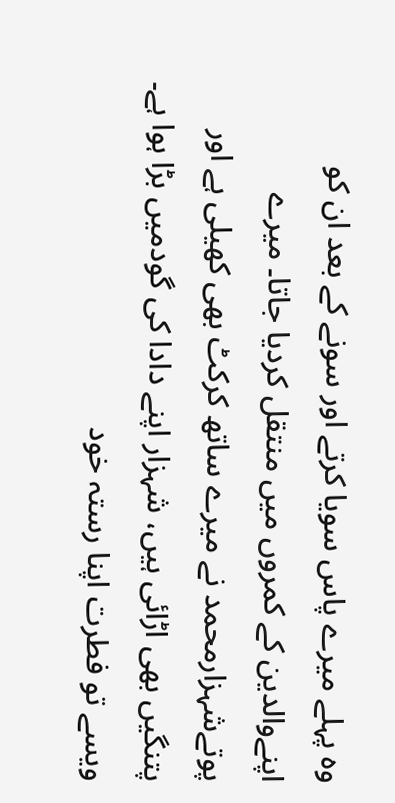وہ پہلے میرے پاس سویا کرتے اور سونے کے بعد ان کو اپنےوالدین کے کمروں میں منتقل کردیا جاتا۔ میرے پوتےشہزارمحمد نے میرے ساتھ کرکٹ بھی کھیلی ہے اور پتنگیں بھی اڑائی ہیں، شہزار اپنے دادا کی گودمیں بڑا ہوا ہے۔ ویسے تو فطرت اپنا رستہ خود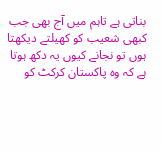بناتی ہے تاہم میں آج بھی جب کبھی شعیب کو کھیلتے دیکھتا ہوں تو نجانے کیوں یہ دکھ ہوتا ہے کہ وہ پاکستان کرکٹ کو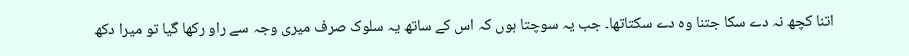اتنا کچھ نہ دے سکا جتنا وہ دے سکتاتھا۔ جب یہ سوچتا ہوں کہ اس کے ساتھ یہ سلوک صرف میری وجہ سے راو رکھا گیا تو میرا دکھ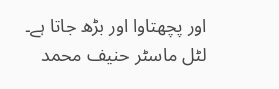اور پچھتاوا اور بڑھ جاتا ہے۔
لٹل ماسٹر حنیف محمد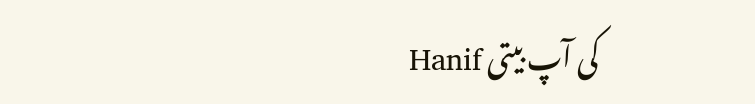کی آپ بیتی Hanif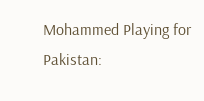Mohammed Playing for Pakistan: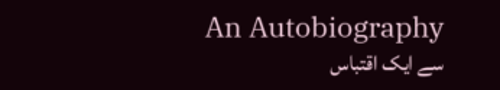An Autobiography سے ایک اقتباس